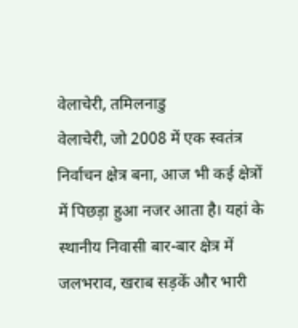वेलाचेरी, तमिलनाडु
वेलाचेरी, जो 2008 में एक स्वतंत्र निर्वाचन क्षेत्र बना, आज भी कई क्षेत्रों में पिछड़ा हुआ नजर आता है। यहां के स्थानीय निवासी बार-बार क्षेत्र में जलभराव, खराब सड़कें और भारी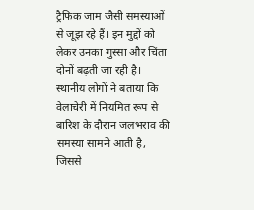ट्रैफिक जाम जैसी समस्याओं से जूझ रहे हैं। इन मुद्दों को लेकर उनका गुस्सा और चिंता दोनों बढ़ती जा रही है।
स्थानीय लोगों ने बताया कि वेलाचेरी में नियमित रूप से बारिश के दौरान जलभराव की समस्या सामने आती है, जिससे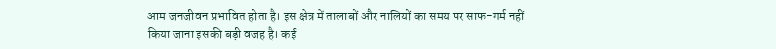आम जनजीवन प्रभावित होता है। इस क्षेत्र में तालाबों और नालियों का समय पर साफ-गर्म नहीं किया जाना इसकी बड़ी वजह है। कई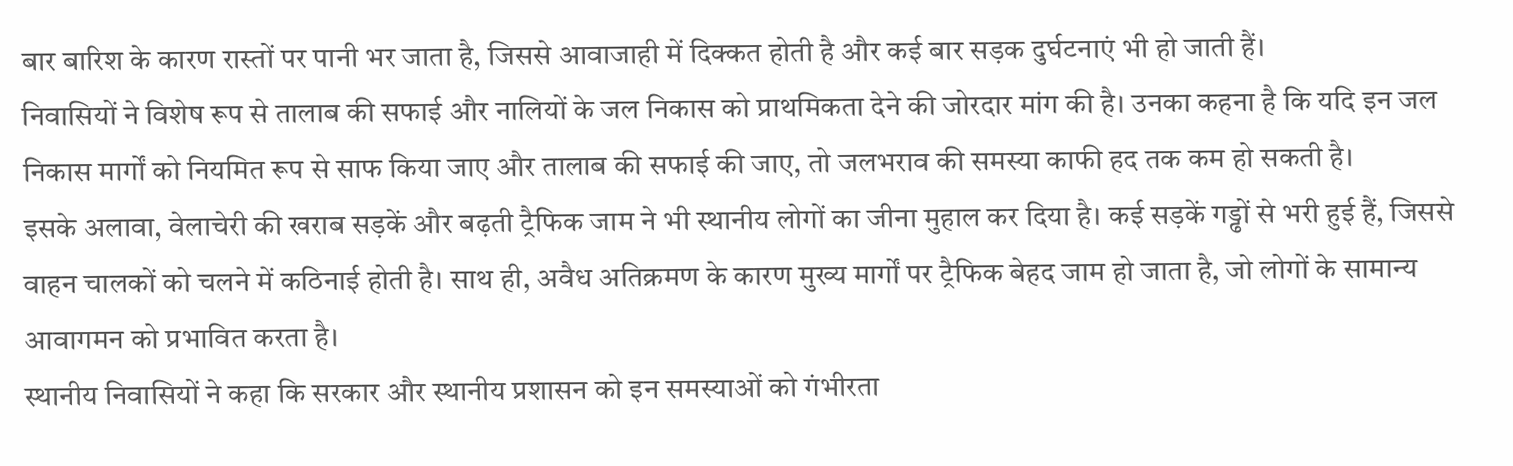बार बारिश के कारण रास्तों पर पानी भर जाता है, जिससे आवाजाही में दिक्कत होती है और कई बार सड़क दुर्घटनाएं भी हो जाती हैं।
निवासियों ने विशेष रूप से तालाब की सफाई और नालियों के जल निकास को प्राथमिकता देने की जोरदार मांग की है। उनका कहना है कि यदि इन जल निकास मार्गों को नियमित रूप से साफ किया जाए और तालाब की सफाई की जाए, तो जलभराव की समस्या काफी हद तक कम हो सकती है।
इसके अलावा, वेलाचेरी की खराब सड़कें और बढ़ती ट्रैफिक जाम ने भी स्थानीय लोगों का जीना मुहाल कर दिया है। कई सड़कें गड्ढों से भरी हुई हैं, जिससे वाहन चालकों को चलने में कठिनाई होती है। साथ ही, अवैध अतिक्रमण के कारण मुख्य मार्गों पर ट्रैफिक बेहद जाम हो जाता है, जो लोगों के सामान्य आवागमन को प्रभावित करता है।
स्थानीय निवासियों ने कहा कि सरकार और स्थानीय प्रशासन को इन समस्याओं को गंभीरता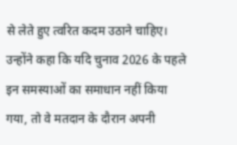से लेते हुए त्वरित कदम उठाने चाहिए। उन्होंने कहा कि यदि चुनाव 2026 के पहले इन समस्याओं का समाधान नहीं किया गया, तो वे मतदान के दौरान अपनी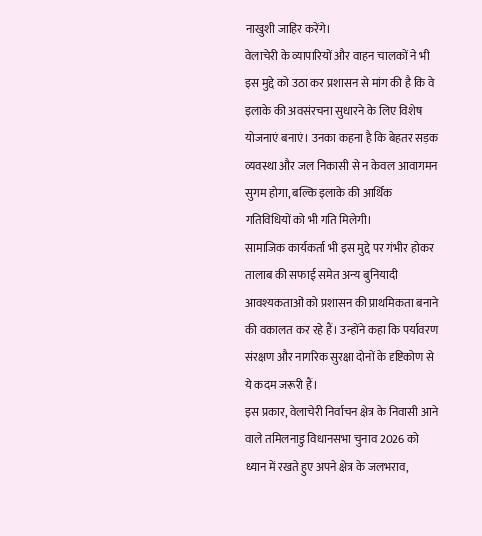नाखुशी जाहिर करेंगे।
वेलाचेरी के व्यापारियों और वाहन चालकों ने भी इस मुद्दे को उठा कर प्रशासन से मांग की है कि वे इलाके की अवसंरचना सुधारने के लिए विशेष योजनाएं बनाएं। उनका कहना है कि बेहतर सड़क व्यवस्था और जल निकासी से न केवल आवागमन सुगम होगा, बल्कि इलाके की आर्थिक गतिविधियों को भी गति मिलेगी।
सामाजिक कार्यकर्ता भी इस मुद्दे पर गंभीर होकर तालाब की सफाई समेत अन्य बुनियादी आवश्यकताओं को प्रशासन की प्राथमिकता बनाने की वकालत कर रहे हैं। उन्होंने कहा कि पर्यावरण संरक्षण और नागरिक सुरक्षा दोनों के दृष्टिकोण से ये कदम जरूरी हैं।
इस प्रकार, वेलाचेरी निर्वाचन क्षेत्र के निवासी आने वाले तमिलनाडु विधानसभा चुनाव 2026 को ध्यान में रखते हुए अपने क्षेत्र के जलभराव,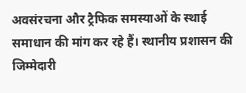अवसंरचना और ट्रैफिक समस्याओं के स्थाई समाधान की मांग कर रहे हैं। स्थानीय प्रशासन की जिम्मेदारी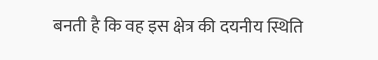बनती है कि वह इस क्षेत्र की दयनीय स्थिति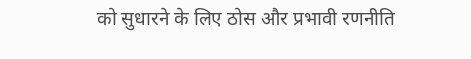को सुधारने के लिए ठोस और प्रभावी रणनीति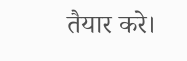तैयार करे।